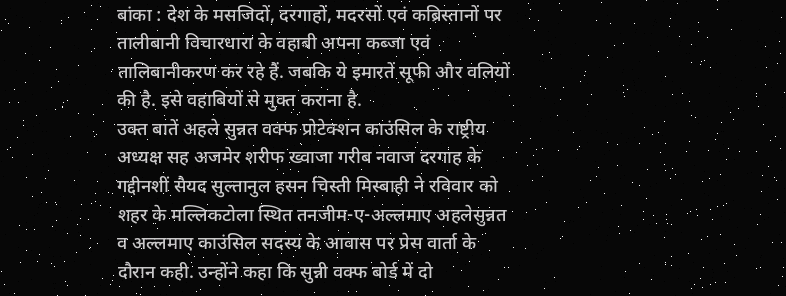बांका : देश के मसजिदों, दरगाहों, मदरसों एवं कब्रिस्तानों पर तालीबानी विचारधारा के वहाबी अपना कब्जा एवं तालिबानीकरण कर रहे हैं. जबकि ये इमारतें सूफी और वलियों की है. इसे वहाबियों से मुक्त कराना है.
उक्त बातें अहले सुन्नत वक्फ प्रोटेक्शन काउंसिल के राष्ट्रीय अध्यक्ष सह अजमेर शरीफ ख्वाजा गरीब नवाज दरगाह के गद्दीनशीं सैयद सुल्तानुल हसन चिस्ती मिस्बाही ने रविवार को शहर के मल्लिकटोला स्थित तनजीम-ए-अल्लमाए अहलेसुन्नत व अल्लमाए काउंसिल सदस्य के आवास पर प्रेस वार्ता के दौरान कही. उन्होंने कहा कि सुन्नी वक्फ बोर्ड में दो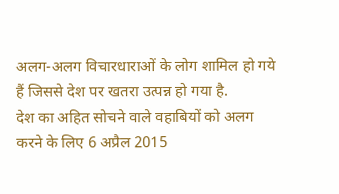अलग-अलग विचारधाराओं के लोग शामिल हो गये हैं जिससे देश पर खतरा उत्पन्न हो गया है.
देश का अहित सोचने वाले वहाबियों को अलग करने के लिए 6 अप्रैल 2015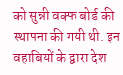को सुन्नी वक्फ बोर्ड की स्थापना की गयी थी. इन वहाबियों के द्वारा देश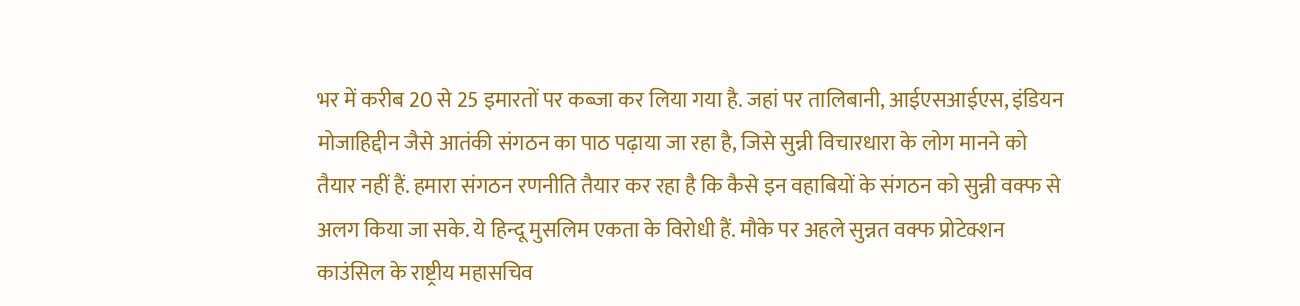भर में करीब 20 से 25 इमारतों पर कब्जा कर लिया गया है. जहां पर तालिबानी, आईएसआईएस, इंडियन मोजाहिद्दीन जैसे आतंकी संगठन का पाठ पढ़ाया जा रहा है, जिसे सुन्नी विचारधारा के लोग मानने को तैयार नहीं हैं. हमारा संगठन रणनीति तैयार कर रहा है कि कैसे इन वहाबियों के संगठन को सुन्नी वक्फ से अलग किया जा सके. ये हिन्दू मुसलिम एकता के विरोधी हैं. मौके पर अहले सुन्नत वक्फ प्रोटेक्शन काउंसिल के राष्ट्रीय महासचिव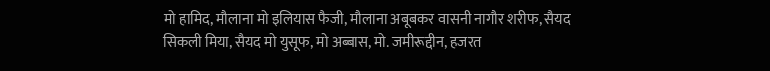मो हामिद, मौलाना मो इलियास फैजी, मौलाना अबूबकर वासनी नागौर शरीफ, सैयद सिकली मिया, सैयद मो युसूफ, मो अब्बास, मो. जमीरूद्दीन, हजरत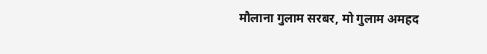मौलाना गुलाम सरबर, मो गुलाम अमहद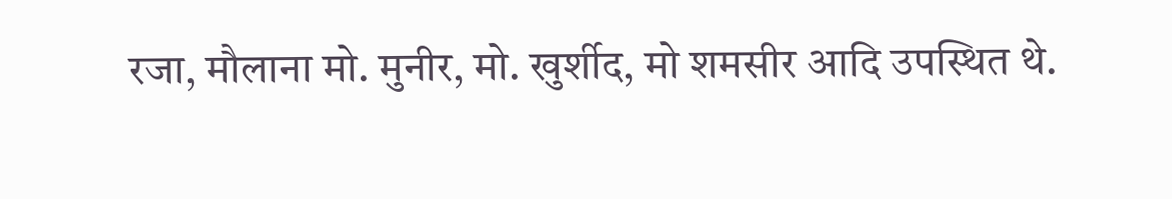रजा, मौलाना मो. मुनीर, मो. खुर्शीद, मो शमसीर आदि उपस्थित थे.